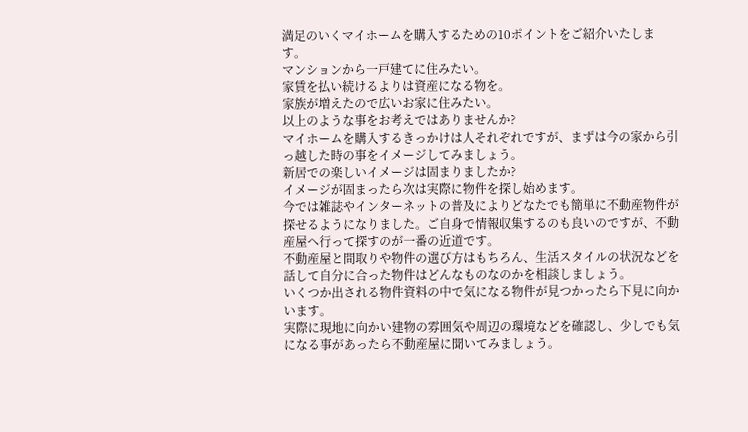満足のいくマイホームを購入するための10ポイントをご紹介いたします。
マンションから一戸建てに住みたい。
家賃を払い続けるよりは資産になる物を。
家族が増えたので広いお家に住みたい。
以上のような事をお考えではありませんか?
マイホームを購入するきっかけは人それぞれですが、まずは今の家から引っ越した時の事をイメージしてみましょう。
新居での楽しいイメージは固まりましたか?
イメージが固まったら次は実際に物件を探し始めます。
今では雑誌やインターネットの普及によりどなたでも簡単に不動産物件が探せるようになりました。ご自身で情報収集するのも良いのですが、不動産屋へ行って探すのが一番の近道です。
不動産屋と間取りや物件の選び方はもちろん、生活スタイルの状況などを話して自分に合った物件はどんなものなのかを相談しましょう。
いくつか出される物件資料の中で気になる物件が見つかったら下見に向かいます。
実際に現地に向かい建物の雰囲気や周辺の環境などを確認し、少しでも気になる事があったら不動産屋に聞いてみましょう。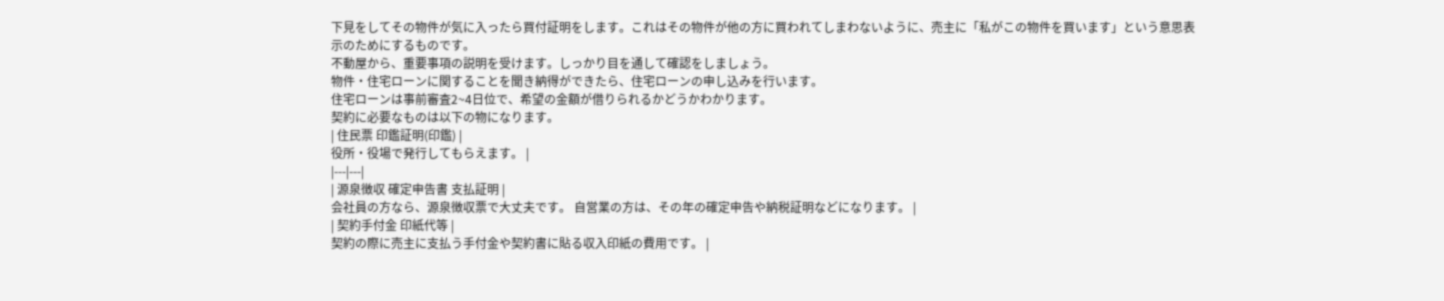下見をしてその物件が気に入ったら買付証明をします。これはその物件が他の方に買われてしまわないように、売主に「私がこの物件を買います」という意思表示のためにするものです。
不動屋から、重要事項の説明を受けます。しっかり目を通して確認をしましょう。
物件・住宅ローンに関することを聞き納得ができたら、住宅ローンの申し込みを行います。
住宅ローンは事前審査2~4日位で、希望の金額が借りられるかどうかわかります。
契約に必要なものは以下の物になります。
| 住民票 印鑑証明(印鑑) |
役所・役場で発行してもらえます。 |
|---|---|
| 源泉徴収 確定申告書 支払証明 |
会社員の方なら、源泉徴収票で大丈夫です。 自営業の方は、その年の確定申告や納税証明などになります。 |
| 契約手付金 印紙代等 |
契約の際に売主に支払う手付金や契約書に貼る収入印紙の費用です。 |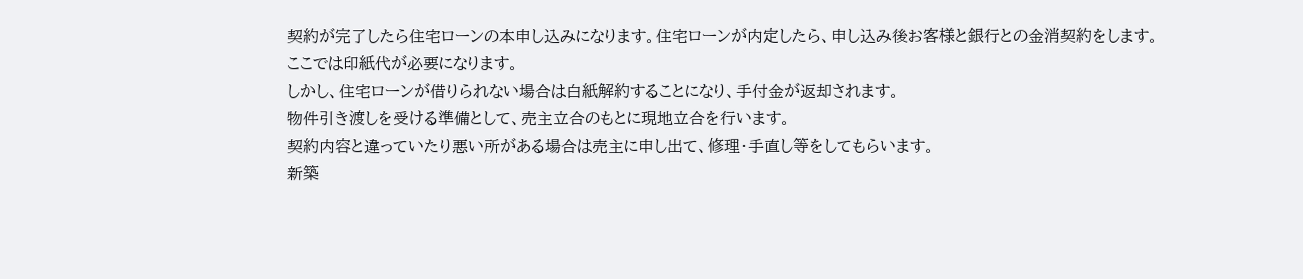契約が完了したら住宅ローンの本申し込みになります。住宅ローンが内定したら、申し込み後お客様と銀行との金消契約をします。
ここでは印紙代が必要になります。
しかし、住宅ローンが借りられない場合は白紙解約することになり、手付金が返却されます。
物件引き渡しを受ける準備として、売主立合のもとに現地立合を行います。
契約内容と違っていたり悪い所がある場合は売主に申し出て、修理・手直し等をしてもらいます。
新築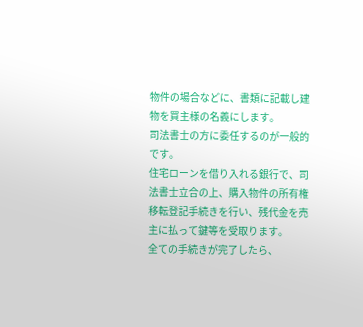物件の場合などに、書類に記載し建物を買主様の名義にします。
司法書士の方に委任するのが一般的です。
住宅ローンを借り入れる銀行で、司法書士立合の上、購入物件の所有権移転登記手続きを行い、残代金を売主に払って鍵等を受取ります。
全ての手続きが完了したら、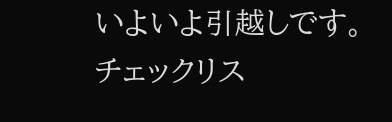いよいよ引越しです。
チェックリス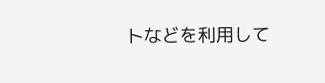トなどを利用して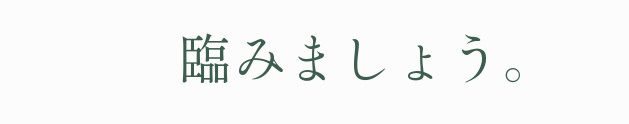臨みましょう。